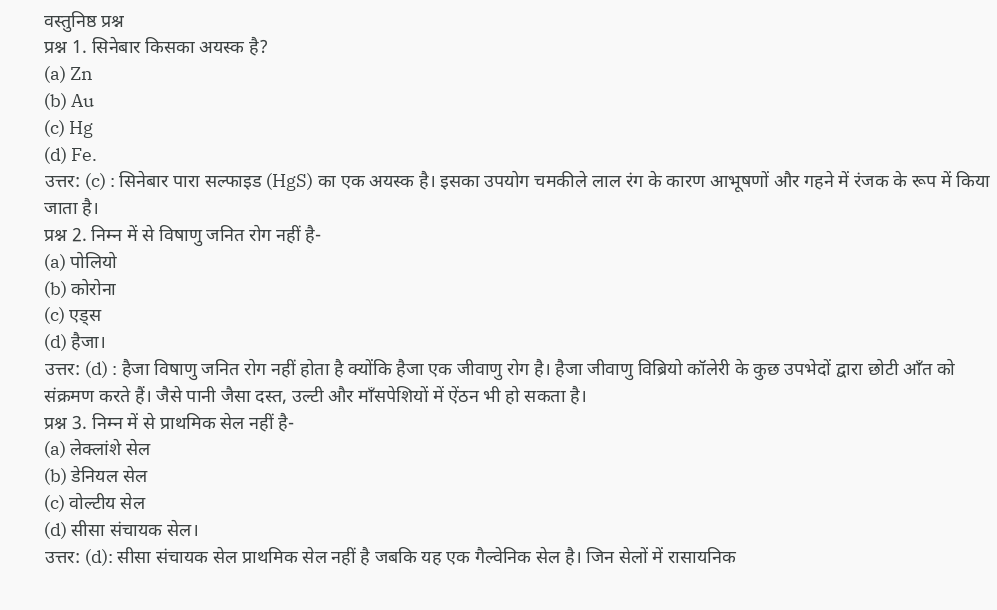वस्तुनिष्ठ प्रश्न
प्रश्न 1. सिनेबार किसका अयस्क है?
(a) Zn
(b) Au
(c) Hg
(d) Fe.
उत्तर: (c) : सिनेबार पारा सल्फाइड (HgS) का एक अयस्क है। इसका उपयोग चमकीले लाल रंग के कारण आभूषणों और गहने में रंजक के रूप में किया जाता है।
प्रश्न 2. निम्न में से विषाणु जनित रोग नहीं है-
(a) पोलियो
(b) कोरोना
(c) एड्स
(d) हैजा।
उत्तर: (d) : हैजा विषाणु जनित रोग नहीं होता है क्योंकि हैजा एक जीवाणु रोग है। हैजा जीवाणु विब्रियो कॉलेरी के कुछ उपभेदों द्वारा छोटी आँत को संक्रमण करते हैं। जैसे पानी जैसा दस्त, उल्टी और माँसपेशियों में ऐंठन भी हो सकता है।
प्रश्न 3. निम्न में से प्राथमिक सेल नहीं है-
(a) लेक्लांशे सेल
(b) डेनियल सेल
(c) वोल्टीय सेल
(d) सीसा संचायक सेल।
उत्तर: (d): सीसा संचायक सेल प्राथमिक सेल नहीं है जबकि यह एक गैल्वेनिक सेल है। जिन सेलों में रासायनिक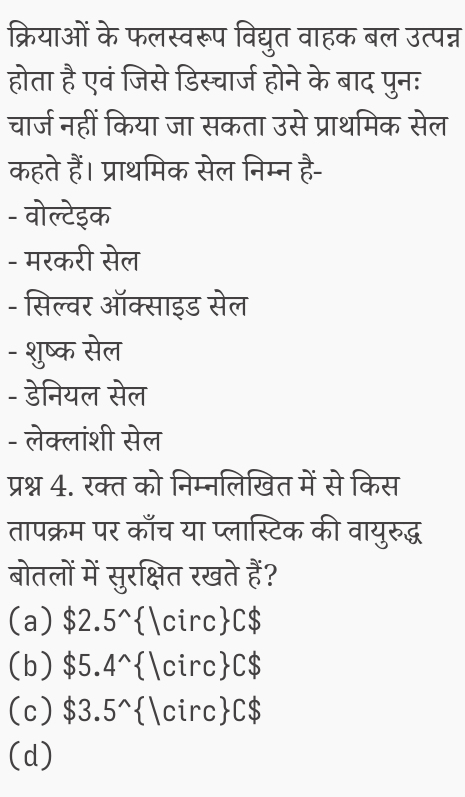क्रियाओं के फलस्वरूप विद्युत वाहक बल उत्पन्न होता है एवं जिसे डिस्चार्ज होने के बाद पुनः चार्ज नहीं किया जा सकता उसे प्राथमिक सेल कहते हैं। प्राथमिक सेल निम्न है-
- वोल्टेइक
- मरकरी सेल
- सिल्वर ऑक्साइड सेल
- शुष्क सेल
- डेनियल सेल
- लेक्लांशी सेल
प्रश्न 4. रक्त को निम्नलिखित में से किस तापक्रम पर काँच या प्लास्टिक की वायुरुद्ध बोतलों में सुरक्षित रखते हैं?
(a) $2.5^{\circ}C$
(b) $5.4^{\circ}C$
(c) $3.5^{\circ}C$
(d)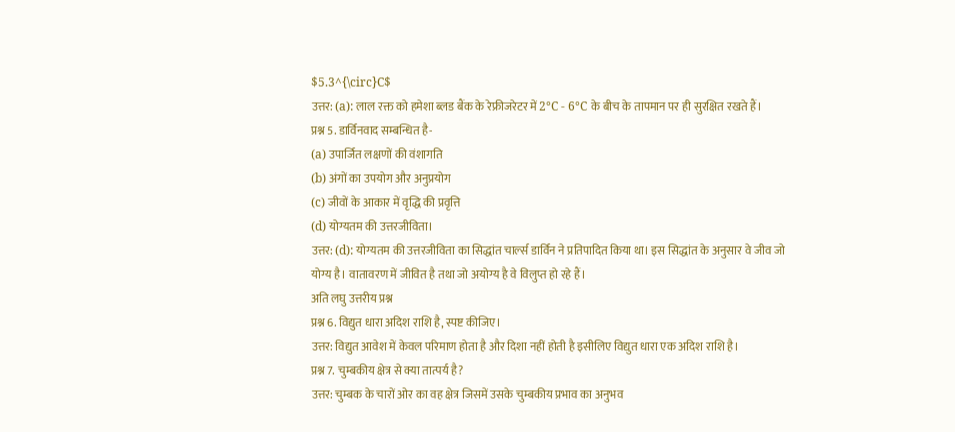$5.3^{\circ}C$
उत्तर: (a): लाल रक्त को हमेशा ब्लड बैंक के रेफ्रीजरेटर में 2°C - 6°C के बीच के तापमान पर ही सुरक्षित रखते हैं।
प्रश्न 5. डार्विनवाद सम्बन्धित है-
(a) उपार्जित लक्षणों की वंशागति
(b) अंगों का उपयोग और अनुप्रयोग
(c) जीवों के आकार में वृद्धि की प्रवृत्ति
(d) योग्यतम की उत्तरजीविता।
उत्तर: (d): योग्यतम की उत्तरजीविता का सिद्धांत चार्ल्स डार्विन ने प्रतिपादित किया था। इस सिद्धांत के अनुसार वे जीव जो योग्य है। वातावरण में जीवित है तथा जो अयोग्य है वे विलुप्त हो रहे हैं।
अति लघु उत्तरीय प्रश्न
प्रश्न 6. विद्युत धारा अदिश राशि है, स्पष्ट कीजिए।
उत्तर: विद्युत आवेश में केवल परिमाण होता है और दिशा नहीं होती है इसीलिए विद्युत धारा एक अदिश राशि है।
प्रश्न 7. चुम्बकीय क्षेत्र से क्या तात्पर्य है?
उत्तर: चुम्बक के चारों ओर का वह क्षेत्र जिसमें उसके चुम्बकीय प्रभाव का अनुभव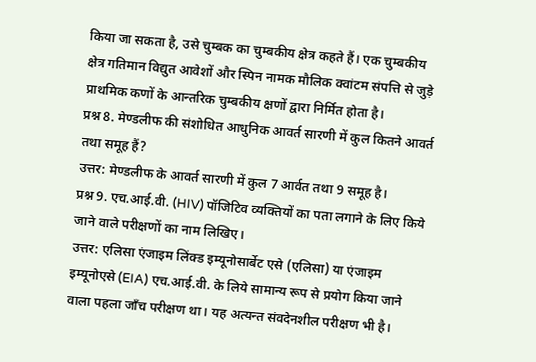किया जा सकता है, उसे चुम्बक का चुम्बकीय क्षेत्र कहते हैं। एक चुम्बकीय क्षेत्र गतिमान विद्युत आवेशों और स्पिन नामक मौलिक क्वांटम संपत्ति से जुड़े प्राथमिक कणों के आन्तरिक चुम्बकीय क्षणों द्वारा निर्मित होता है।
प्रश्न 8. मेण्डलीफ की संशोधित आधुनिक आवर्त सारणी में कुल कितने आवर्त तथा समूह हैं?
उत्तर: मेण्डलीफ के आवर्त सारणी में कुल 7 आर्वत तथा 9 समूह है।
प्रश्न 9. एच.आई.वी. (HIV) पॉजिटिव व्यक्तियों का पता लगाने के लिए किये जाने वाले परीक्षणों का नाम लिखिए।
उत्तर: एलिसा एंजाइम लिंक्ड इम्यूनोसार्बेट एसे (एलिसा) या एंजाइम इम्यूनोएसे (EIA) एच.आई.वी. के लिये सामान्य रूप से प्रयोग किया जाने वाला पहला जाँच परीक्षण था। यह अत्यन्त संवदेनशील परीक्षण भी है।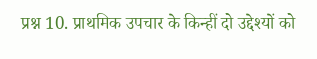प्रश्न 10. प्राथमिक उपचार के किन्हीं दो उद्देश्यों को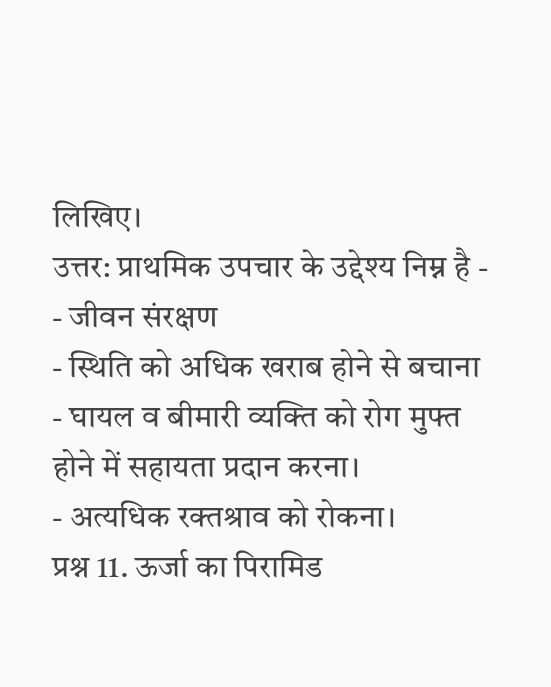लिखिए।
उत्तर: प्राथमिक उपचार के उद्देश्य निम्न है -
- जीवन संरक्षण
- स्थिति को अधिक खराब होने से बचाना
- घायल व बीमारी व्यक्ति को रोग मुफ्त होने में सहायता प्रदान करना।
- अत्यधिक रक्तश्राव को रोकना।
प्रश्न 11. ऊर्जा का पिरामिड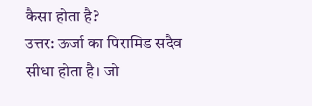कैसा होता है?
उत्तर: ऊर्जा का पिरामिड सदैव सीधा होता है। जो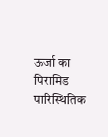ऊर्जा का पिरामिड पारिस्थितिक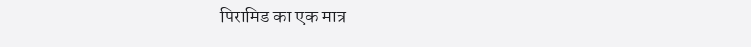पिरामिड का एक मात्र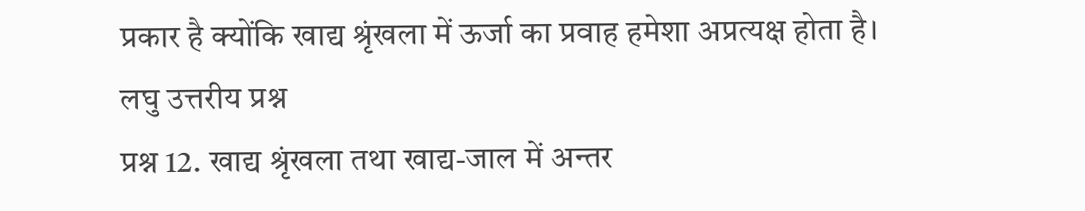प्रकार है क्योंकि खाद्य श्रृंखला में ऊर्जा का प्रवाह हमेशा अप्रत्यक्ष होता है।
लघु उत्तरीय प्रश्न
प्रश्न 12. खाद्य श्रृंखला तथा खाद्य-जाल में अन्तर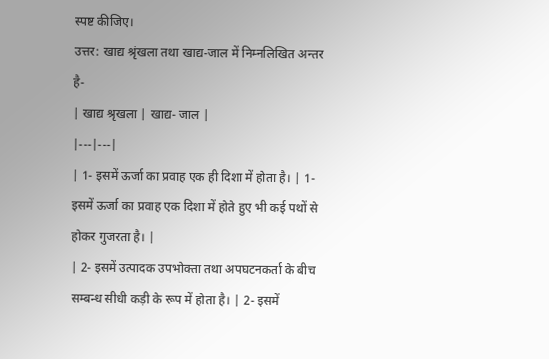स्पष्ट कीजिए।
उत्तर: खाद्य श्रृंखला तथा खाद्य-जाल में निम्नलिखित अन्तर है-
| खाद्य श्रृखला | खाद्य- जाल |
|---|---|
| 1- इसमें ऊर्जा का प्रवाह एक ही दिशा में होता है। | 1- इसमें ऊर्जा का प्रवाह एक दिशा में होते हुए भी कई पथों से होकर गुजरता है। |
| 2- इसमें उत्पादक उपभोक्ता तथा अपघटनकर्ता के बीच सम्बन्ध सीधी कड़ी के रूप में होता है। | 2- इसमें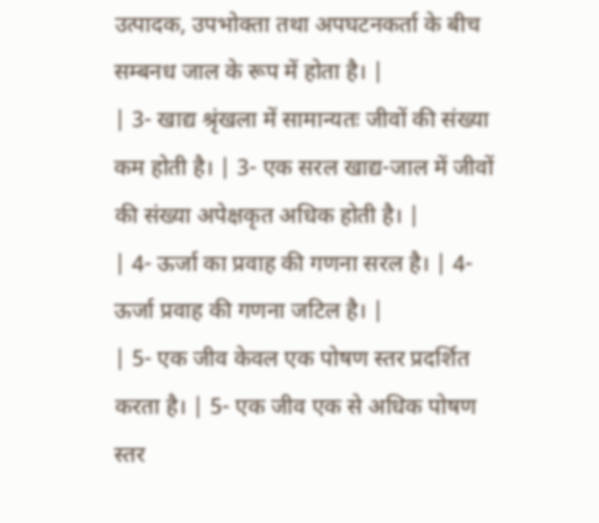उत्पादक, उपभोक्ता तथा अपघटनकर्ता के बीच सम्बनध जाल के रूप में होता है। |
| 3- खाद्य श्रृंखला में सामान्यतः जीवों की संख्या कम होती है। | 3- एक सरल खाद्य-जाल में जीवों की संख्या अपेक्षकृत अधिक होती है। |
| 4- ऊर्जा का प्रवाह की गणना सरल है। | 4- ऊर्जा प्रवाह की गणना जटिल है। |
| 5- एक जीव केवल एक पोषण स्तर प्रदर्शित करता है। | 5- एक जीव एक से अधिक पोषण स्तर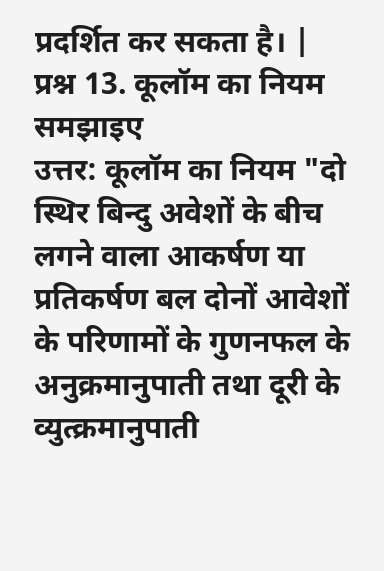प्रदर्शित कर सकता है। |
प्रश्न 13. कूलॉम का नियम समझाइए
उत्तर: कूलॉम का नियम "दो स्थिर बिन्दु अवेशों के बीच लगने वाला आकर्षण या प्रतिकर्षण बल दोनों आवेशों के परिणामों के गुणनफल के अनुक्रमानुपाती तथा दूरी के व्युत्क्रमानुपाती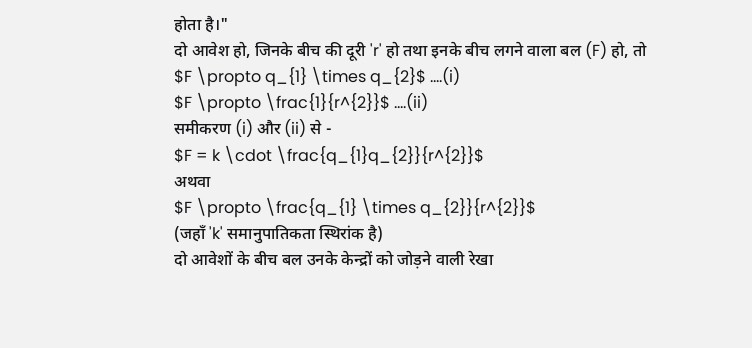होता है।"
दो आवेश हो, जिनके बीच की दूरी 'r' हो तथा इनके बीच लगने वाला बल (F) हो, तो
$F \propto q_{1} \times q_{2}$ ....(i)
$F \propto \frac{1}{r^{2}}$ ....(ii)
समीकरण (i) और (ii) से -
$F = k \cdot \frac{q_{1}q_{2}}{r^{2}}$
अथवा
$F \propto \frac{q_{1} \times q_{2}}{r^{2}}$
(जहाँ 'k' समानुपातिकता स्थिरांक है)
दो आवेशों के बीच बल उनके केन्द्रों को जोड़ने वाली रेखा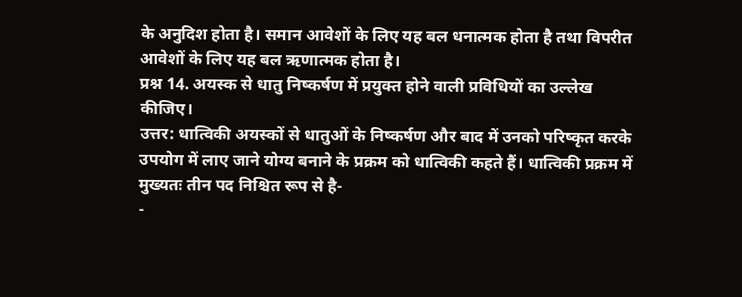के अनुदिश होता है। समान आवेशों के लिए यह बल धनात्मक होता है तथा विपरीत आवेशों के लिए यह बल ऋणात्मक होता है।
प्रश्न 14. अयस्क से धातु निष्कर्षण में प्रयुक्त होने वाली प्रविधियों का उल्लेख कीजिए।
उत्तर: धात्विकी अयस्कों से धातुओं के निष्कर्षण और बाद में उनको परिष्कृत करके उपयोग में लाए जाने योग्य बनाने के प्रक्रम को धात्विकी कहते हैं। धात्विकी प्रक्रम में मुख्यतः तीन पद निश्चित रूप से है-
-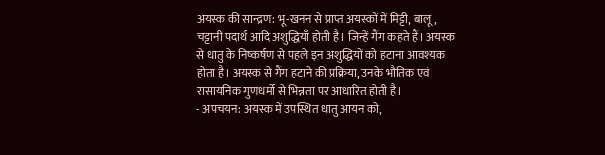अयस्क की सान्द्रण: भू-खनन से प्राप्त अयस्कों में मिट्टी, बालू, चट्टानी पदार्थ आदि अशुद्धियाँ होती है। जिन्हें गैंग कहते हैं। अयस्क से धातु के निष्कर्षण से पहले इन अशुद्धियों को हटाना आवश्यक होता है। अयस्क से गैंग हटाने की प्रक्रिया, उनके भौतिक एवं रासायनिक गुणधर्मो से भिन्नता पर आधारित होती है।
- अपचयन: अयस्क में उपस्थित धातु आयन को,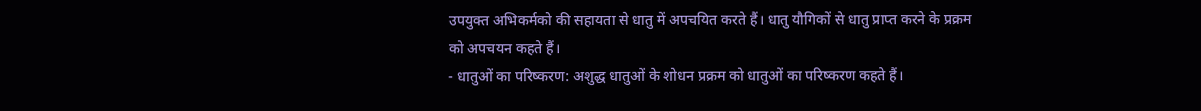उपयुक्त अभिकर्मको की सहायता से धातु में अपचयित करते हैं। धातु यौगिकों से धातु प्राप्त करने के प्रक्रम को अपचयन कहते हैं।
- धातुओं का परिष्करण: अशुद्ध धातुओं के शोधन प्रक्रम को धातुओं का परिष्करण कहते हैं।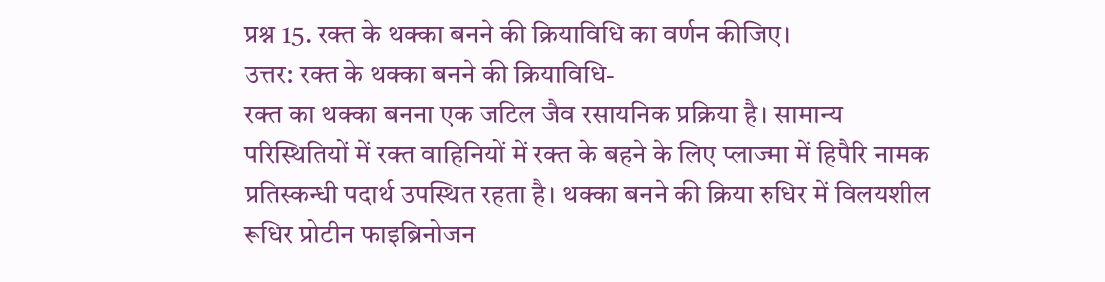प्रश्न 15. रक्त के थक्का बनने की क्रियाविधि का वर्णन कीजिए।
उत्तर: रक्त के थक्का बनने की क्रियाविधि-
रक्त का थक्का बनना एक जटिल जैव रसायनिक प्रक्रिया है। सामान्य परिस्थितियों में रक्त वाहिनियों में रक्त के बहने के लिए प्लाज्मा में हिपैरि नामक प्रतिस्कन्धी पदार्थ उपस्थित रहता है। थक्का बनने की क्रिया रुधिर में विलयशील रूधिर प्रोटीन फाइब्रिनोजन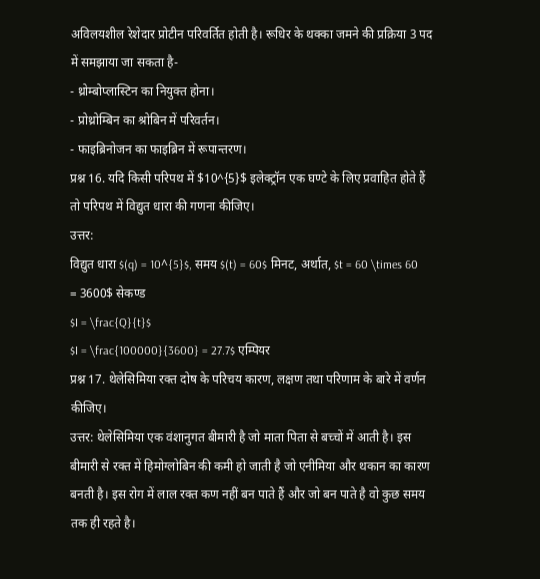अविलयशील रेशेदार प्रोटीन परिवर्तित होती है। रूधिर के थक्का जमने की प्रक्रिया 3 पद में समझाया जा सकता है-
- थ्रोम्बोप्लास्टिन का नियुक्त होना।
- प्रोथ्रोम्बिन का श्रोबिन में परिवर्तन।
- फाइब्रिनोजन का फाइब्रिन में रूपान्तरण।
प्रश्न 16. यदि किसी परिपथ में $10^{5}$ इलेक्ट्रॉन एक घण्टे के लिए प्रवाहित होते हैं तो परिपथ में विद्युत धारा की गणना कीजिए।
उत्तर:
विद्युत धारा $(q) = 10^{5}$, समय $(t) = 60$ मिनट, अर्थात, $t = 60 \times 60 = 3600$ सेकण्ड
$I = \frac{Q}{t}$
$I = \frac{100000}{3600} = 27.7$ एम्पियर
प्रश्न 17. थेलेसिमिया रक्त दोष के परिचय कारण, लक्षण तथा परिणाम के बारे में वर्णन कीजिए।
उत्तर: थेलेसिमिया एक वंशानुगत बीमारी है जो माता पिता से बच्चों में आती है। इस बीमारी से रक्त में हिमोग्लोबिन की कमी हो जाती है जो एनीमिया और थकान का कारण बनती है। इस रोग में लाल रक्त कण नहीं बन पाते हैं और जो बन पाते है वो कुछ समय तक ही रहते है।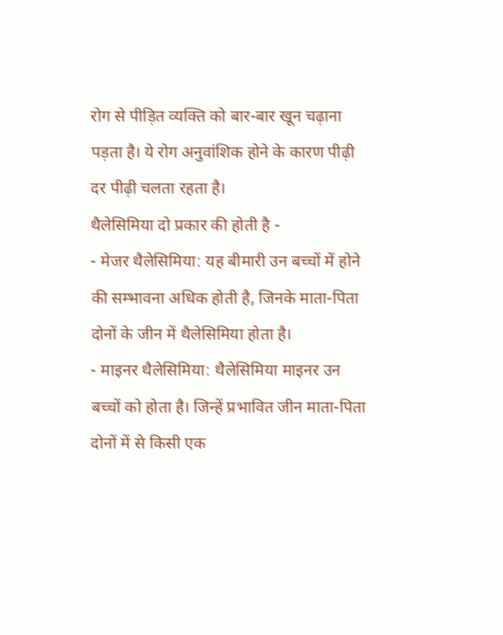रोग से पीड़ित व्यक्ति को बार-बार खून चढ़ाना पड़ता है। ये रोग अनुवांशिक होने के कारण पीढ़ी दर पीढ़ी चलता रहता है।
थैलेसिमिया दो प्रकार की होती है -
- मेजर थैलेसिमिया: यह बीमारी उन बच्चों में होने की सम्भावना अधिक होती है, जिनके माता-पिता दोनों के जीन में थैलेसिमिया होता है।
- माइनर थैलेसिमिया: थैलेसिमिया माइनर उन बच्चों को होता है। जिन्हें प्रभावित जीन माता-पिता दोनों में से किसी एक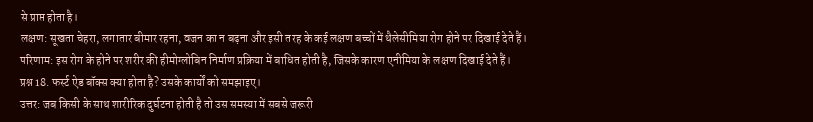से प्राप्त होता है।
लक्षण: सूखता चेहरा, लगातार बीमार रहना, वजन का न बढ़ना और इसी तरह के कई लक्षण बच्चों में थैलेसीमिया रोग होने पर दिखाई देते हैं।
परिणाम: इस रोग के होने पर शरीर की हीमोग्लोबिन निर्माण प्रक्रिया में बाधित होती है, जिसके कारण एनीमिया के लक्षण दिखाई देते हैं।
प्रश्न 18. फर्स्ट ऐड बॉक्स क्या होता है? उसके कार्यों को समझाइए।
उत्तर: जब किसी के साथ शारीरिक दुर्घटना होती है तो उस समस्या में सबसे जरूरी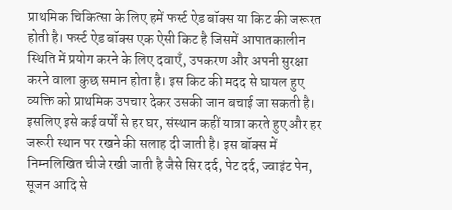प्राथमिक चिकित्सा के लिए हमें फर्स्ट ऐड बॉक्स या किट की जरूरत होती है। फर्स्ट ऐड बॉक्स एक ऐसी किट है जिसमें आपातकालीन स्थिति में प्रयोग करने के लिए दवाएँ, उपकरण और अपनी सुरक्षा करने वाला कुछ समान होता है। इस किट की मदद से घायल हुए व्यक्ति को प्राथमिक उपचार देकर उसकी जान बचाई जा सकती है। इसलिए इसे कई वर्षों से हर घर, संस्थान कहीं यात्रा करते हुए और हर जरूरी स्थान पर रखने की सलाह दी जाती है। इस बॉक्स में निम्नलिखित चीजे रखी जाती है जैसे सिर दर्द, पेट दर्द, ज्वाइंट पेन, सूजन आदि से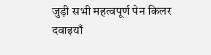जुड़ी सभी महत्वपूर्ण पेन किलर दवाइयाँ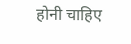होनी चाहिए